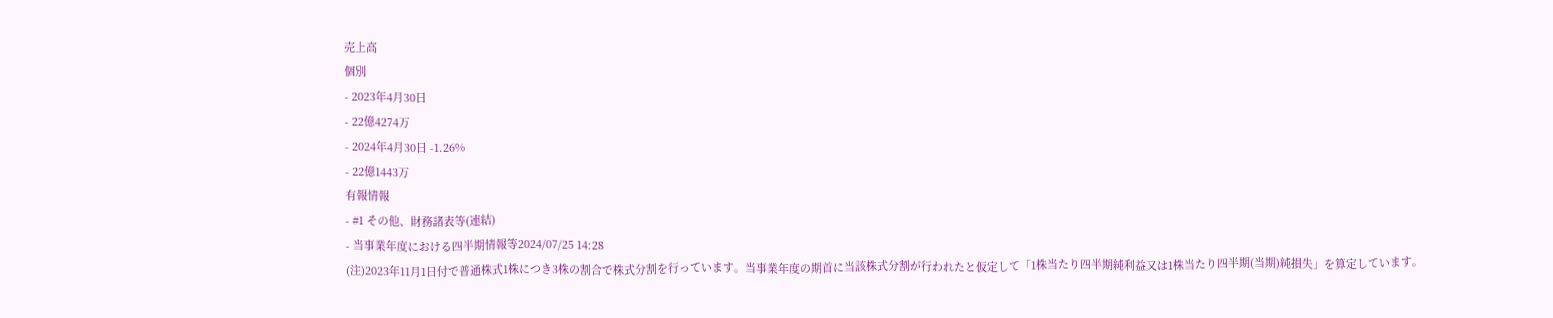売上高
個別
- 2023年4月30日
- 22億4274万
- 2024年4月30日 -1.26%
- 22億1443万
有報情報
- #1 その他、財務諸表等(連結)
- 当事業年度における四半期情報等2024/07/25 14:28
(注)2023年11月1日付で普通株式1株につき3株の割合で株式分割を行っています。当事業年度の期首に当該株式分割が行われたと仮定して「1株当たり四半期純利益又は1株当たり四半期(当期)純損失」を算定しています。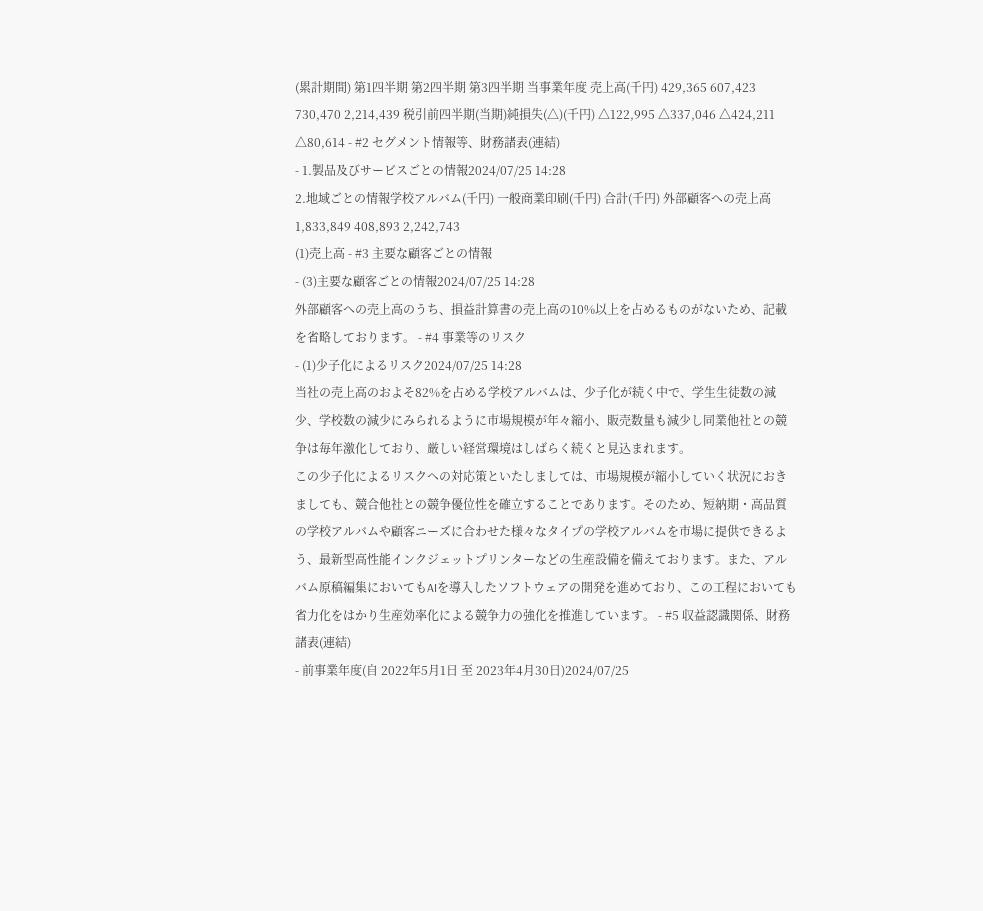(累計期間) 第1四半期 第2四半期 第3四半期 当事業年度 売上高(千円) 429,365 607,423 730,470 2,214,439 税引前四半期(当期)純損失(△)(千円) △122,995 △337,046 △424,211 △80,614 - #2 セグメント情報等、財務諸表(連結)
- 1.製品及びサービスごとの情報2024/07/25 14:28
2.地域ごとの情報学校アルバム(千円) 一般商業印刷(千円) 合計(千円) 外部顧客への売上高 1,833,849 408,893 2,242,743
(1)売上高 - #3 主要な顧客ごとの情報
- (3)主要な顧客ごとの情報2024/07/25 14:28
外部顧客への売上高のうち、損益計算書の売上高の10%以上を占めるものがないため、記載を省略しております。 - #4 事業等のリスク
- (1)少子化によるリスク2024/07/25 14:28
当社の売上高のおよそ82%を占める学校アルバムは、少子化が続く中で、学生生徒数の減少、学校数の減少にみられるように市場規模が年々縮小、販売数量も減少し同業他社との競争は毎年激化しており、厳しい経営環境はしばらく続くと見込まれます。
この少子化によるリスクへの対応策といたしましては、市場規模が縮小していく状況におきましても、競合他社との競争優位性を確立することであります。そのため、短納期・高品質の学校アルバムや顧客ニーズに合わせた様々なタイプの学校アルバムを市場に提供できるよう、最新型高性能インクジェットプリンターなどの生産設備を備えております。また、アルバム原稿編集においてもAIを導入したソフトウェアの開発を進めており、この工程においても省力化をはかり生産効率化による競争力の強化を推進しています。 - #5 収益認識関係、財務諸表(連結)
- 前事業年度(自 2022年5月1日 至 2023年4月30日)2024/07/25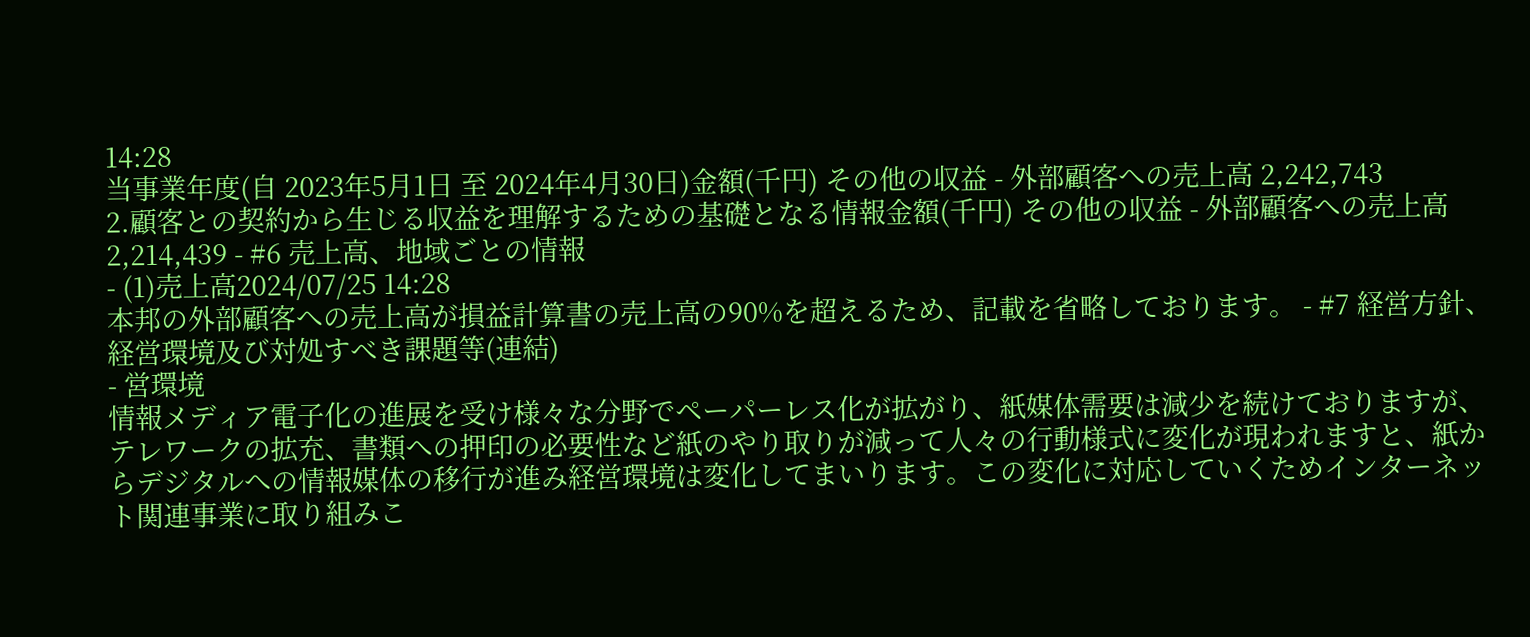14:28
当事業年度(自 2023年5月1日 至 2024年4月30日)金額(千円) その他の収益 - 外部顧客への売上高 2,242,743
2.顧客との契約から生じる収益を理解するための基礎となる情報金額(千円) その他の収益 - 外部顧客への売上高 2,214,439 - #6 売上高、地域ごとの情報
- (1)売上高2024/07/25 14:28
本邦の外部顧客への売上高が損益計算書の売上高の90%を超えるため、記載を省略しております。 - #7 経営方針、経営環境及び対処すべき課題等(連結)
- 営環境
情報メディア電子化の進展を受け様々な分野でペーパーレス化が拡がり、紙媒体需要は減少を続けておりますが、テレワークの拡充、書類への押印の必要性など紙のやり取りが減って人々の行動様式に変化が現われますと、紙からデジタルへの情報媒体の移行が進み経営環境は変化してまいります。この変化に対応していくためインターネット関連事業に取り組みこ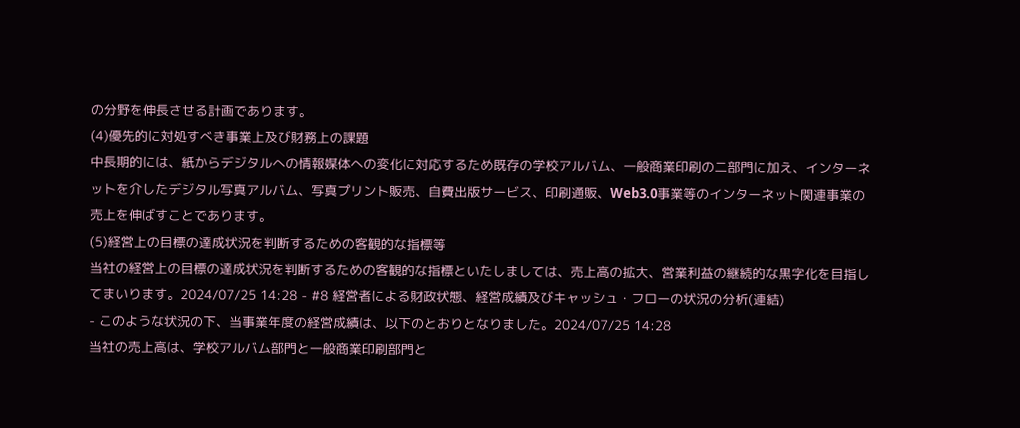の分野を伸長させる計画であります。
(4)優先的に対処すべき事業上及び財務上の課題
中長期的には、紙からデジタルへの情報媒体への変化に対応するため既存の学校アルバム、一般商業印刷の二部門に加え、インターネットを介したデジタル写真アルバム、写真プリント販売、自費出版サービス、印刷通販、Web3.0事業等のインターネット関連事業の売上を伸ばすことであります。
(5)経営上の目標の達成状況を判断するための客観的な指標等
当社の経営上の目標の達成状況を判断するための客観的な指標といたしましては、売上高の拡大、営業利益の継続的な黒字化を目指してまいります。2024/07/25 14:28 - #8 経営者による財政状態、経営成績及びキャッシュ・フローの状況の分析(連結)
- このような状況の下、当事業年度の経営成績は、以下のとおりとなりました。2024/07/25 14:28
当社の売上高は、学校アルバム部門と一般商業印刷部門と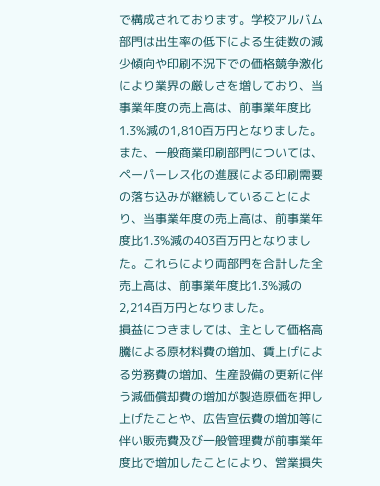で構成されております。学校アルバム部門は出生率の低下による生徒数の減少傾向や印刷不況下での価格競争激化により業界の厳しさを増しており、当事業年度の売上高は、前事業年度比1.3%減の1,810百万円となりました。また、一般商業印刷部門については、ペーパーレス化の進展による印刷需要の落ち込みが継続していることにより、当事業年度の売上高は、前事業年度比1.3%減の403百万円となりました。これらにより両部門を合計した全売上高は、前事業年度比1.3%減の2,214百万円となりました。
損益につきましては、主として価格高騰による原材料費の増加、賃上げによる労務費の増加、生産設備の更新に伴う減価償却費の増加が製造原価を押し上げたことや、広告宣伝費の増加等に伴い販売費及び一般管理費が前事業年度比で増加したことにより、営業損失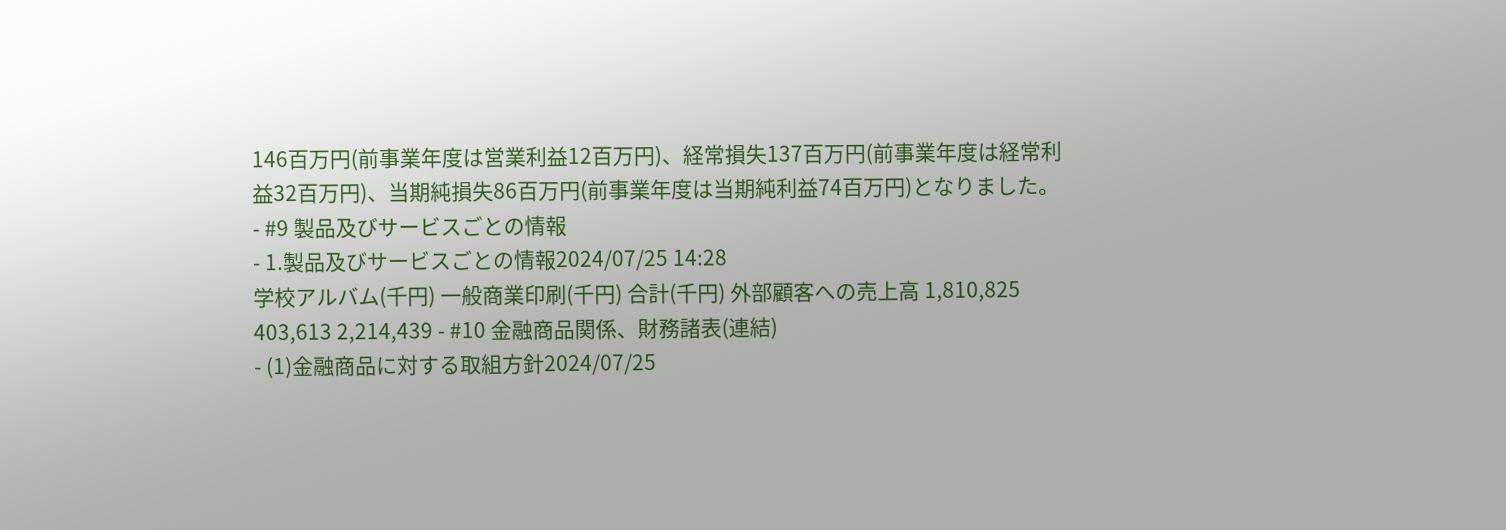146百万円(前事業年度は営業利益12百万円)、経常損失137百万円(前事業年度は経常利益32百万円)、当期純損失86百万円(前事業年度は当期純利益74百万円)となりました。 - #9 製品及びサービスごとの情報
- 1.製品及びサービスごとの情報2024/07/25 14:28
学校アルバム(千円) 一般商業印刷(千円) 合計(千円) 外部顧客への売上高 1,810,825 403,613 2,214,439 - #10 金融商品関係、財務諸表(連結)
- (1)金融商品に対する取組方針2024/07/25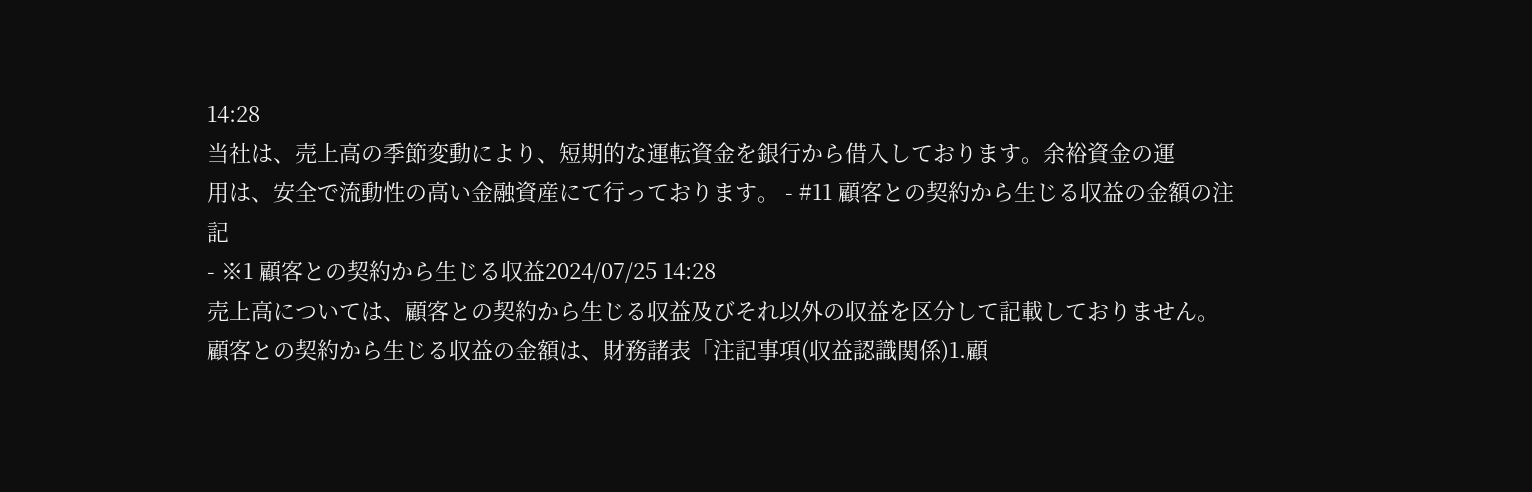14:28
当社は、売上高の季節変動により、短期的な運転資金を銀行から借入しております。余裕資金の運
用は、安全で流動性の高い金融資産にて行っております。 - #11 顧客との契約から生じる収益の金額の注記
- ※1 顧客との契約から生じる収益2024/07/25 14:28
売上高については、顧客との契約から生じる収益及びそれ以外の収益を区分して記載しておりません。
顧客との契約から生じる収益の金額は、財務諸表「注記事項(収益認識関係)1.顧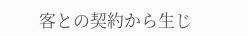客との契約から生じ